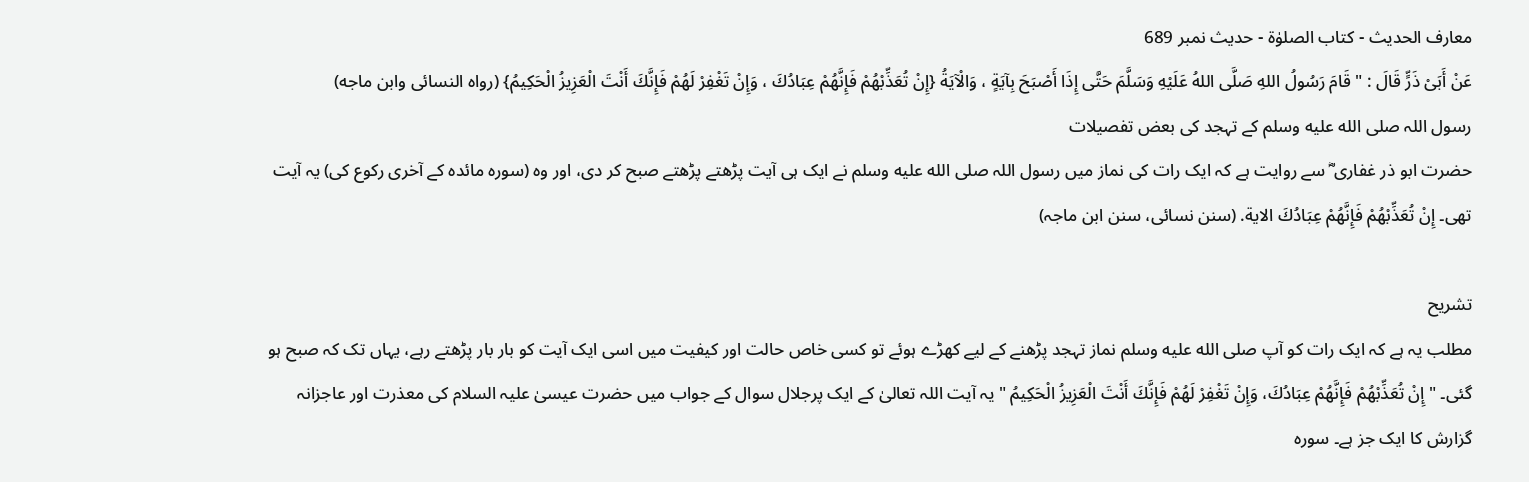معارف الحدیث - کتاب الصلوٰۃ - حدیث نمبر 689
عَنْ أَبَىْ ذَرٍّ قَالَ : " قَامَ رَسُولُ اللهِ صَلَّى اللهُ عَلَيْهِ وَسَلَّمَ حَتَّى إِذَا أَصْبَحَ بِآيَةٍ ، وَالْآيَةُ {إِنْ تُعَذِّبْهُمْ فَإِنَّهُمْ عِبَادُكَ ، وَإِنْ تَغْفِرْ لَهُمْ فَإِنَّكَ أَنْتَ الْعَزِيزُ الْحَكِيمُ} (رواه النسائى وابن ماجه)
رسول اللہ صلى الله عليه وسلم کے تہجد کی بعض تفصیلات
حضرت ابو ذر غفاری ؓ سے روایت ہے کہ ایک رات کی نماز میں رسول اللہ صلى الله عليه وسلم نے ایک ہی آیت پڑھتے پڑھتے صبح کر دی، اور وہ (سورہ مائدہ کے آخری رکوع کی) یہ آیت تھی۔ إِنْ تُعَذِّبْهُمْ فَإِنَّهُمْ عِبَادُكَ الاية. (سنن نسائی، سنن ابن ماجہ)

تشریح
مطلب یہ ہے کہ ایک رات کو آپ صلى الله عليه وسلم نماز تہجد پڑھنے کے لیے کھڑے ہوئے تو کسی خاص حالت اور کیفیت میں اسی ایک آیت کو بار بار پڑھتے رہے، یہاں تک کہ صبح ہو گئی۔ " إِنْ تُعَذِّبْهُمْ فَإِنَّهُمْ عِبَادُكَ، وَإِنْ تَغْفِرْ لَهُمْ فَإِنَّكَ أَنْتَ الْعَزِيزُ الْحَكِيمُ " یہ آیت اللہ تعالیٰ کے ایک پرجلال سوال کے جواب میں حضرت عیسیٰ علیہ السلام کی معذرت اور عاجزانہ گزارش کا ایک جز ہے۔ سورہ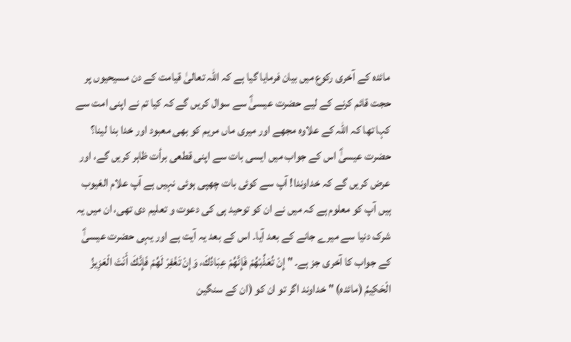مائدہ کے آخری رکوع میں بیان فرمایا گیا ہے کہ اللہ تعالیٰ قیامت کے دن مسیحیوں پر حجت قائم کرنے کے لیے حضرت عیسیٰؑ سے سوال کریں گے کہ کیا تم نے اپنی امت سے کہا تھا کہ اللہ کے علاوہ مجھے اور میری ماں مریم کو بھی معبود اور خدا بنا لینا؟ حضرت عیسیٰؑ اس کے جواب میں ایسی بات سے اپنی قطعی برأت ظاہر کریں گے، اور عرض کریں گے کہ خداوندا! آپ سے کوئی بات چھپی ہوئی نہیں ہے آپ علام الغیوب ہیں آپ کو معلوم ہے کہ میں نے ان کو توحید ہی کی دعوت و تعلیم دی تھی، ان میں یہ شرک دنیا سے میرے جانے کے بعد آیا۔ اس کے بعد یہ آیت ہے اور یہی حضرت عیسیٰؑ کے جواب کا آخری جز ہے۔ " إِنْ تُعَذِّبْهُمْ فَإِنَّهُمْ عِبَادُكَ، وَإِنْ تَغْفِرْ لَهُمْ فَإِنَّكَ أَنْتَ الْعَزِيزُ الْحَكِيمُ (مائدہ) " خداوند اگر تو ان کو (ان کے سنگین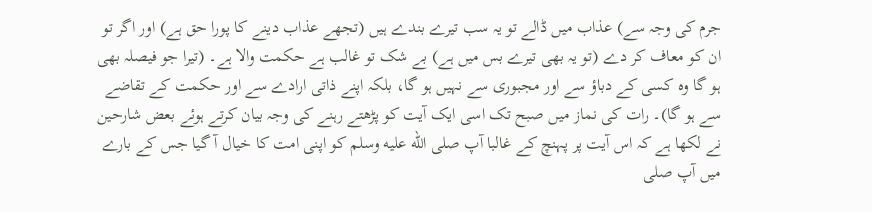جرم کی وجہ سے) عذاب میں ڈالے تو یہ سب تیرے بندے ہیں (تجھے عذاب دینے کا پورا حق ہے) اور اگر تو ان کو معاف کر دے (تو یہ بھی تیرے بس میں ہے) بے شک تو غالب ہے حکمت والا ہے۔ (تیرا جو فیصلہ بھی ہو گا وہ کسی کے دباؤ سے اور مجبوری سے نہیں ہو گا، بلکہ اپنے ذاتی ارادے سے اور حکمت کے تقاضے سے ہو گا)۔ رات کی نماز میں صبح تک اسی ایک آیت کو پڑھتے رہنے کی وجہ بیان کرتے ہوئے بعض شارحین نے لکھا ہے کہ اس آیت پر پہنچ کے غالبا آپ صلى الله عليه وسلم کو اپنی امت کا خیال آ گیا جس کے بارے میں آپ صلى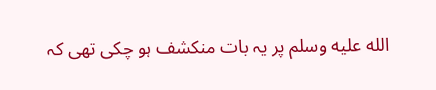الله عليه وسلم پر یہ بات منکشف ہو چکی تھی کہ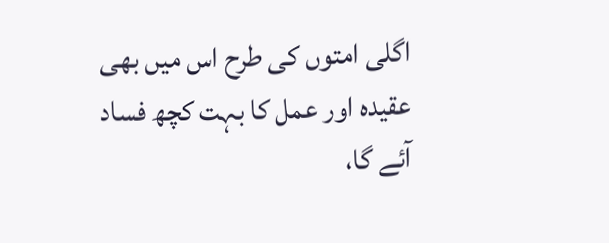اگلی امتوں کی طرح اس میں بھی عقیدہ اور عمل کا بہت کچھ فساد آئے گا،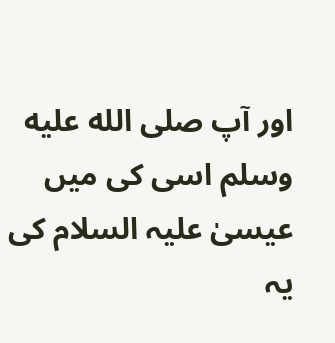اور آپ صلى الله عليه وسلم اسی کی میں عیسیٰ علیہ السلام کی یہ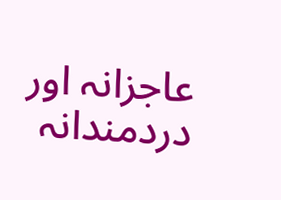عاجزانہ اور دردمندانہ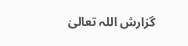گزارش اللہ تعالیٰ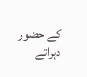کے حضور دہراتے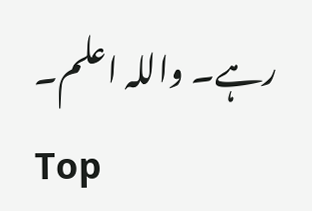رہے۔ واللہ اعلم۔
Top